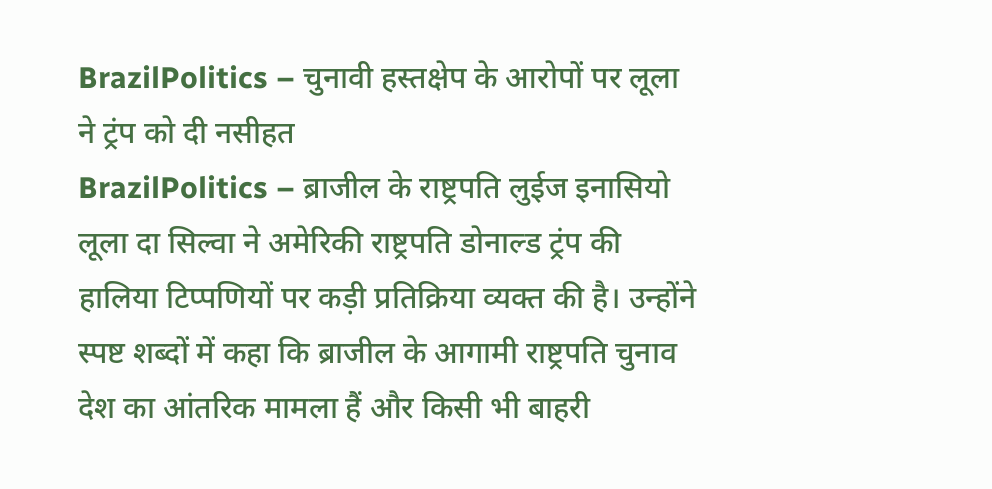BrazilPolitics – चुनावी हस्तक्षेप के आरोपों पर लूला ने ट्रंप को दी नसीहत
BrazilPolitics – ब्राजील के राष्ट्रपति लुईज इनासियो लूला दा सिल्वा ने अमेरिकी राष्ट्रपति डोनाल्ड ट्रंप की हालिया टिप्पणियों पर कड़ी प्रतिक्रिया व्यक्त की है। उन्होंने स्पष्ट शब्दों में कहा कि ब्राजील के आगामी राष्ट्रपति चुनाव देश का आंतरिक मामला हैं और किसी भी बाहरी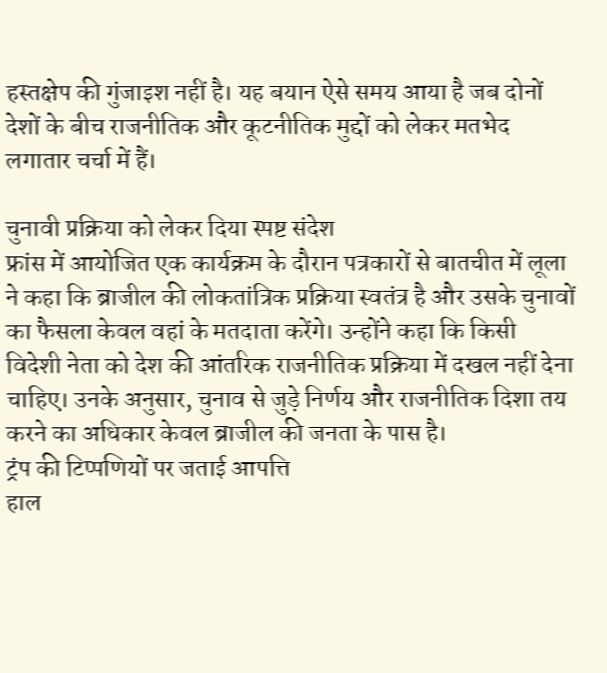हस्तक्षेप की गुंजाइश नहीं है। यह बयान ऐसे समय आया है जब दोनों देशों के बीच राजनीतिक और कूटनीतिक मुद्दों को लेकर मतभेद लगातार चर्चा में हैं।

चुनावी प्रक्रिया को लेकर दिया स्पष्ट संदेश
फ्रांस में आयोजित एक कार्यक्रम के दौरान पत्रकारों से बातचीत में लूला ने कहा कि ब्राजील की लोकतांत्रिक प्रक्रिया स्वतंत्र है और उसके चुनावों का फैसला केवल वहां के मतदाता करेंगे। उन्होंने कहा कि किसी विदेशी नेता को देश की आंतरिक राजनीतिक प्रक्रिया में दखल नहीं देना चाहिए। उनके अनुसार, चुनाव से जुड़े निर्णय और राजनीतिक दिशा तय करने का अधिकार केवल ब्राजील की जनता के पास है।
ट्रंप की टिप्पणियों पर जताई आपत्ति
हाल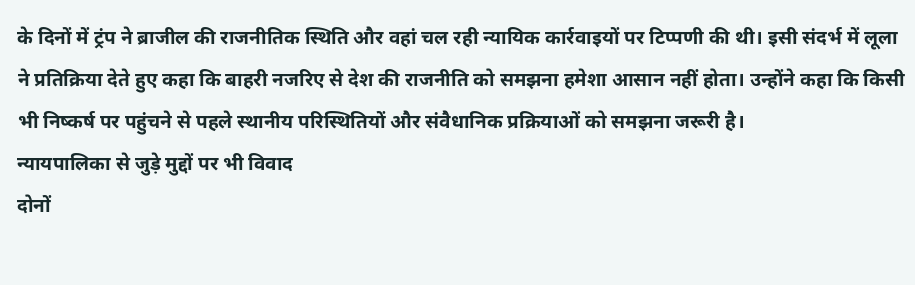के दिनों में ट्रंप ने ब्राजील की राजनीतिक स्थिति और वहां चल रही न्यायिक कार्रवाइयों पर टिप्पणी की थी। इसी संदर्भ में लूला ने प्रतिक्रिया देते हुए कहा कि बाहरी नजरिए से देश की राजनीति को समझना हमेशा आसान नहीं होता। उन्होंने कहा कि किसी भी निष्कर्ष पर पहुंचने से पहले स्थानीय परिस्थितियों और संवैधानिक प्रक्रियाओं को समझना जरूरी है।
न्यायपालिका से जुड़े मुद्दों पर भी विवाद
दोनों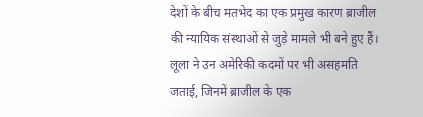देशों के बीच मतभेद का एक प्रमुख कारण ब्राजील की न्यायिक संस्थाओं से जुड़े मामले भी बने हुए हैं। लूला ने उन अमेरिकी कदमों पर भी असहमति जताई, जिनमें ब्राजील के एक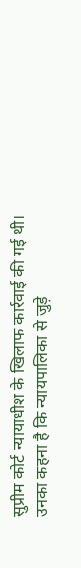सुप्रीम कोर्ट न्यायाधीश के खिलाफ कार्रवाई की गई थी। उनका कहना है कि न्यायपालिका से जुड़े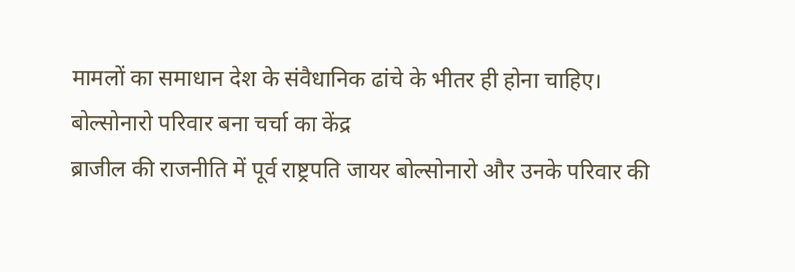मामलों का समाधान देश के संवैधानिक ढांचे के भीतर ही होना चाहिए।
बोल्सोनारो परिवार बना चर्चा का केंद्र
ब्राजील की राजनीति में पूर्व राष्ट्रपति जायर बोल्सोनारो और उनके परिवार की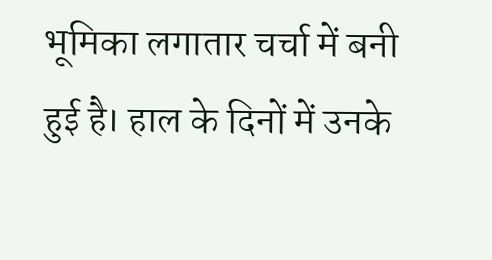भूमिका लगातार चर्चा में बनी हुई है। हाल के दिनों में उनके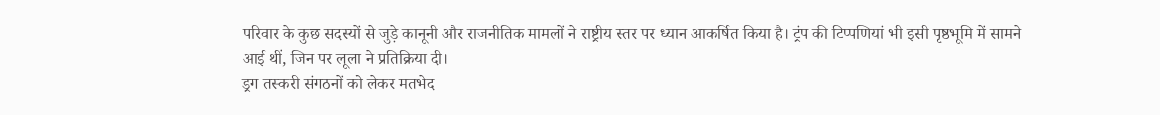परिवार के कुछ सदस्यों से जुड़े कानूनी और राजनीतिक मामलों ने राष्ट्रीय स्तर पर ध्यान आकर्षित किया है। ट्रंप की टिप्पणियां भी इसी पृष्ठभूमि में सामने आई थीं, जिन पर लूला ने प्रतिक्रिया दी।
ड्रग तस्करी संगठनों को लेकर मतभेद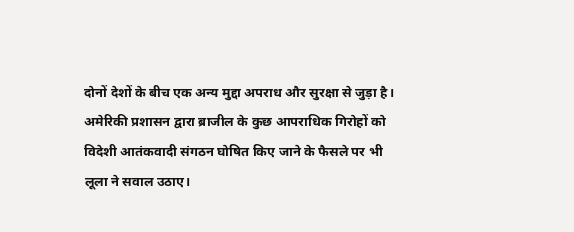दोनों देशों के बीच एक अन्य मुद्दा अपराध और सुरक्षा से जुड़ा है। अमेरिकी प्रशासन द्वारा ब्राजील के कुछ आपराधिक गिरोहों को विदेशी आतंकवादी संगठन घोषित किए जाने के फैसले पर भी लूला ने सवाल उठाए।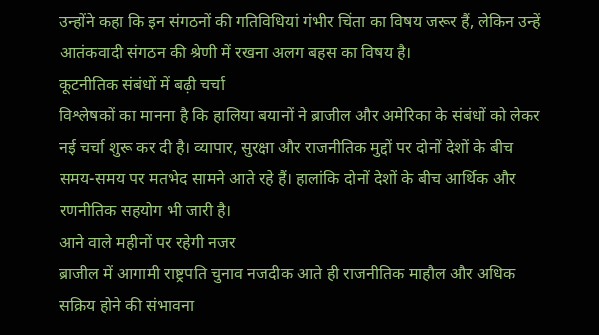उन्होंने कहा कि इन संगठनों की गतिविधियां गंभीर चिंता का विषय जरूर हैं, लेकिन उन्हें आतंकवादी संगठन की श्रेणी में रखना अलग बहस का विषय है।
कूटनीतिक संबंधों में बढ़ी चर्चा
विश्लेषकों का मानना है कि हालिया बयानों ने ब्राजील और अमेरिका के संबंधों को लेकर नई चर्चा शुरू कर दी है। व्यापार, सुरक्षा और राजनीतिक मुद्दों पर दोनों देशों के बीच समय-समय पर मतभेद सामने आते रहे हैं। हालांकि दोनों देशों के बीच आर्थिक और रणनीतिक सहयोग भी जारी है।
आने वाले महीनों पर रहेगी नजर
ब्राजील में आगामी राष्ट्रपति चुनाव नजदीक आते ही राजनीतिक माहौल और अधिक सक्रिय होने की संभावना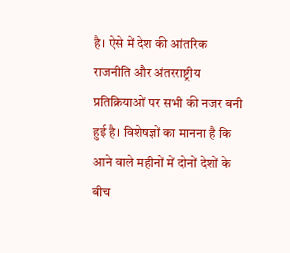है। ऐसे में देश की आंतरिक राजनीति और अंतरराष्ट्रीय प्रतिक्रियाओं पर सभी की नजर बनी हुई है। विशेषज्ञों का मानना है कि आने वाले महीनों में दोनों देशों के बीच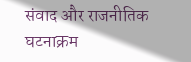संवाद और राजनीतिक घटनाक्रम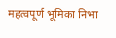महत्वपूर्ण भूमिका निभा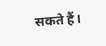सकते हैं।